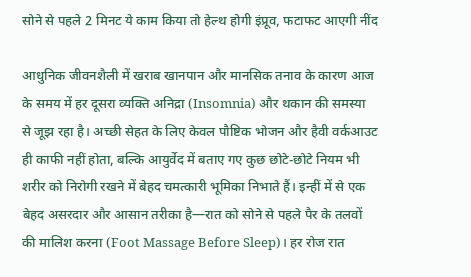सोने से पहले 2 मिनट ये काम किया तो हेल्थ होगी इंप्रूव, फटाफट आएगी नींद

आधुनिक जीवनशैली में खराब खानपान और मानसिक तनाव के कारण आज के समय में हर दूसरा व्यक्ति अनिद्रा (Insomnia) और थकान की समस्या से जूझ रहा है। अच्छी सेहत के लिए केवल पौष्टिक भोजन और हैवी वर्कआउट ही काफी नहीं होता, बल्कि आयुर्वेद में बताए गए कुछ छोटे-छोटे नियम भी शरीर को निरोगी रखने में बेहद चमत्कारी भूमिका निभाते हैं। इन्हीं में से एक बेहद असरदार और आसान तरीका है—रात को सोने से पहले पैर के तलवों की मालिश करना (Foot Massage Before Sleep)। हर रोज रात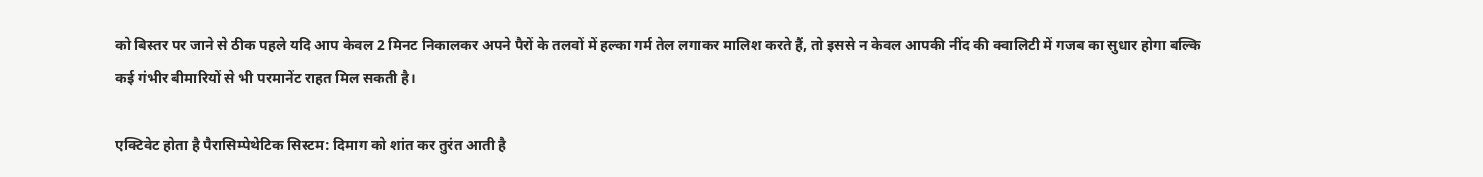को बिस्तर पर जाने से ठीक पहले यदि आप केवल 2 मिनट निकालकर अपने पैरों के तलवों में हल्का गर्म तेल लगाकर मालिश करते हैं, तो इससे न केवल आपकी नींद की क्वालिटी में गजब का सुधार होगा बल्कि कई गंभीर बीमारियों से भी परमानेंट राहत मिल सकती है।

एक्टिवेट होता है पैरासिम्पेथेटिक सिस्टम: दिमाग को शांत कर तुरंत आती है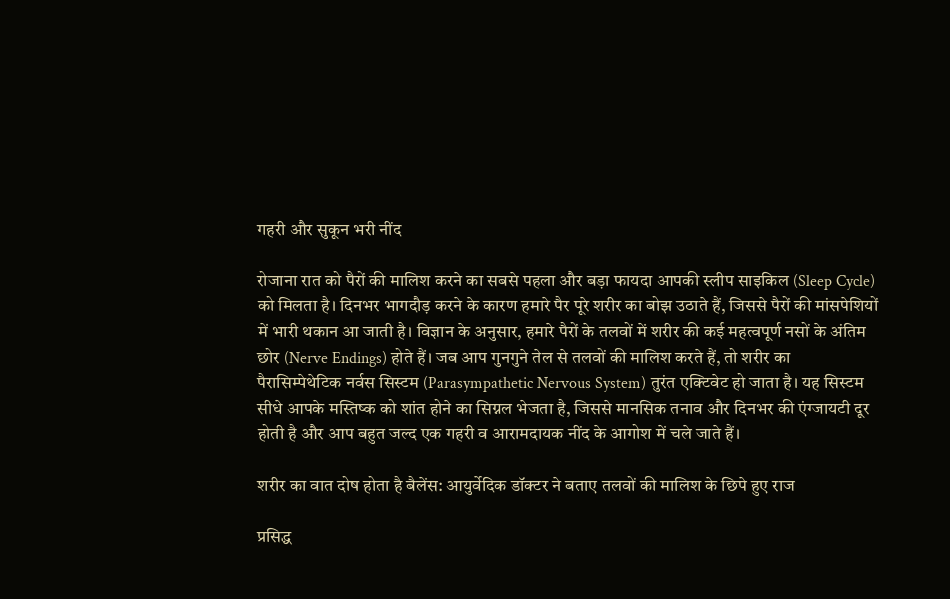गहरी और सुकून भरी नींद

रोजाना रात को पैरों की मालिश करने का सबसे पहला और बड़ा फायदा आपकी स्लीप साइकिल (Sleep Cycle) को मिलता है। दिनभर भागदौड़ करने के कारण हमारे पैर पूरे शरीर का बोझ उठाते हैं, जिससे पैरों की मांसपेशियों में भारी थकान आ जाती है। विज्ञान के अनुसार, हमारे पैरों के तलवों में शरीर की कई महत्वपूर्ण नसों के अंतिम छोर (Nerve Endings) होते हैं। जब आप गुनगुने तेल से तलवों की मालिश करते हैं, तो शरीर का पैरासिम्पेथेटिक नर्वस सिस्टम (Parasympathetic Nervous System) तुरंत एक्टिवेट हो जाता है। यह सिस्टम सीधे आपके मस्तिष्क को शांत होने का सिग्नल भेजता है, जिससे मानसिक तनाव और दिनभर की एंग्जायटी दूर होती है और आप बहुत जल्द एक गहरी व आरामदायक नींद के आगोश में चले जाते हैं।

शरीर का वात दोष होता है बैलेंस: आयुर्वेदिक डॉक्टर ने बताए तलवों की मालिश के छिपे हुए राज

प्रसिद्ध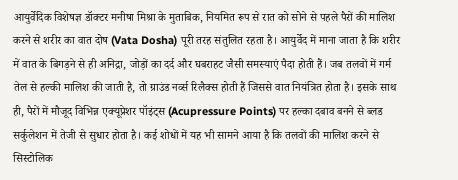आयुर्वेदिक विशेषज्ञ डॉक्टर मनीषा मिश्रा के मुताबिक, नियमित रूप से रात को सोने से पहले पैरों की मालिश करने से शरीर का वात दोष (Vata Dosha) पूरी तरह संतुलित रहता है। आयुर्वेद में माना जाता है कि शरीर में वात के बिगड़ने से ही अनिद्रा, जोड़ों का दर्द और घबराहट जैसी समस्याएं पैदा होती हैं। जब तलवों में गर्म तेल से हल्की मालिश की जाती है, तो ग्राउंड नर्व्स रिलैक्स होती हैं जिससे वात नियंत्रित होता है। इसके साथ ही, पैरों में मौजूद विभिन्न एक्यूप्रेशर पॉइंट्स (Acupressure Points) पर हल्का दबाव बनने से ब्लड सर्कुलेशन में तेजी से सुधार होता है। कई शोधों में यह भी सामने आया है कि तलवों की मालिश करने से सिस्टोलिक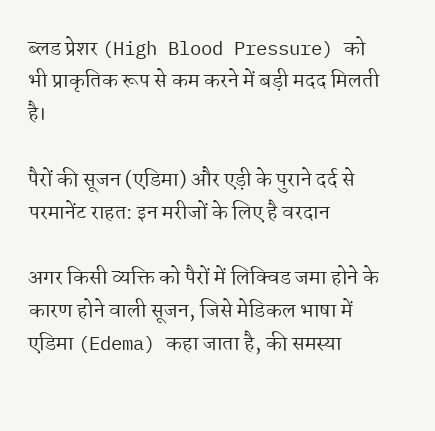ब्लड प्रेशर (High Blood Pressure) को भी प्राकृतिक रूप से कम करने में बड़ी मदद मिलती है।

पैरों की सूजन (एडिमा) और एड़ी के पुराने दर्द से परमानेंट राहत: इन मरीजों के लिए है वरदान

अगर किसी व्यक्ति को पैरों में लिक्विड जमा होने के कारण होने वाली सूजन, जिसे मेडिकल भाषा में एडिमा (Edema) कहा जाता है, की समस्या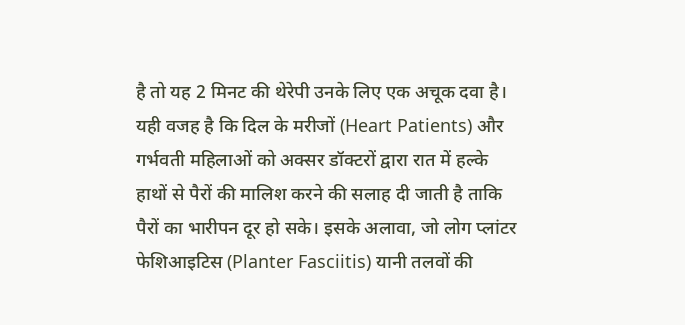है तो यह 2 मिनट की थेरेपी उनके लिए एक अचूक दवा है। यही वजह है कि दिल के मरीजों (Heart Patients) और गर्भवती महिलाओं को अक्सर डॉक्टरों द्वारा रात में हल्के हाथों से पैरों की मालिश करने की सलाह दी जाती है ताकि पैरों का भारीपन दूर हो सके। इसके अलावा, जो लोग प्लांटर फेशिआइटिस (Planter Fasciitis) यानी तलवों की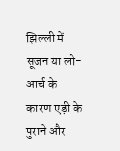झिल्ली में सूजन या लो-आर्च के कारण एड़ी के पुराने और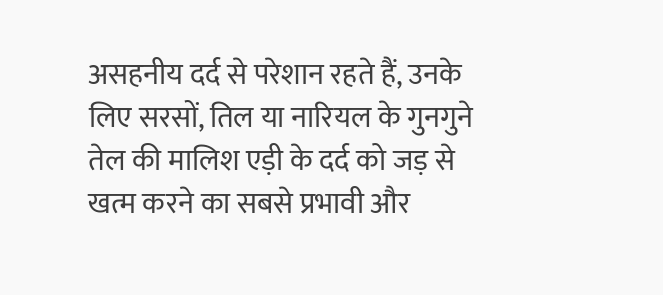असहनीय दर्द से परेशान रहते हैं, उनके लिए सरसों, तिल या नारियल के गुनगुने तेल की मालिश एड़ी के दर्द को जड़ से खत्म करने का सबसे प्रभावी और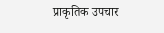प्राकृतिक उपचार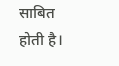साबित होती है।